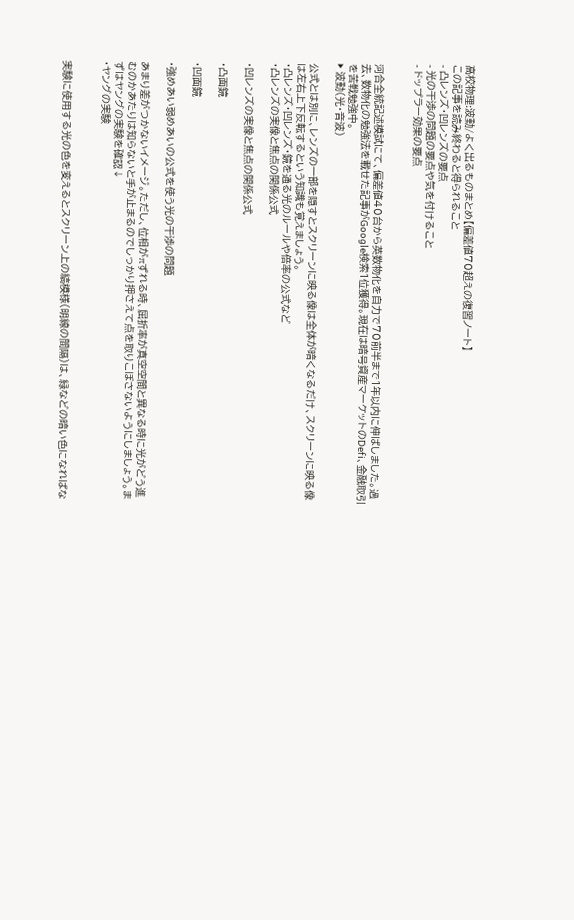高校物理:波動/よく出るものまとめ【偏差値70超えの復習ノート】
この記事を読み終わると得られること
- 凸レンズ・凹レンズの要点
- 光の干渉の問題の要点や気を付けること
- ドップラー効果の要点


河合全統記述模試にて、偏差値40台から英数物化を自力で70前半まで1年以内に伸ばしました。過去、数物化の勉強法を載せた記事がGoogle検索1位獲得。現在は暗号資産マーケットのDefi、金融取引を苦戦勉強中。
▶ 波動(光・音波)

公式とは別に、レンズの一部を隠すとスクリーンに映る像は全体が暗くなるだけ、スクリーンに映る像は左右上下反転するという知識も覚えましょう。
・凸レンズ・凹レンズ・鏡を通る光のルールや倍率の公式など
・凸レンズの実像と焦点の関係公式

・凹レンズの実像と焦点の関係公式

・凸面鏡

・凹面鏡

・強めあい弱めあいの公式を使う光の干渉の問題

あまり差がつかないイメージ。ただし、位相がπずれる時、屈折率が真空空間と異なる時に光がどう進むのかあたりは知らないと手が止まるのでしっかり押さえて点を取りこぼさないようにしましょう。まずはヤングの実験を確認↓
・ヤングの実験


実験に使用する光の色を変えるとスクリーン上の縞模様(明線の間隔)は、緑などの暗い色になればな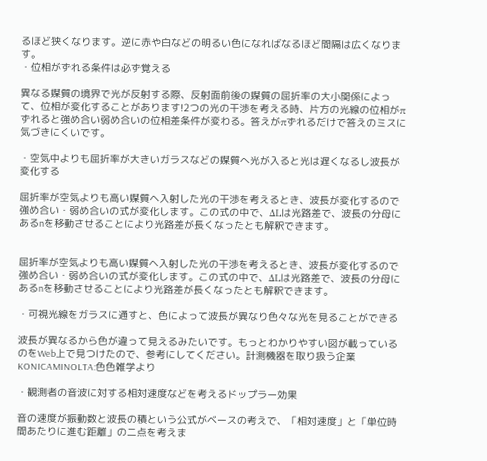るほど狭くなります。逆に赤や白などの明るい色になればなるほど間隔は広くなります。
・位相がずれる条件は必ず覚える

異なる媒質の境界で光が反射する際、反射面前後の媒質の屈折率の大小関係によって、位相が変化することがあります!2つの光の干渉を考える時、片方の光線の位相がπずれると強め合い弱め合いの位相差条件が変わる。答えがπずれるだけで答えのミスに気づきにくいです。

・空気中よりも屈折率が大きいガラスなどの媒質へ光が入ると光は遅くなるし波長が変化する

屈折率が空気よりも高い媒質ヘ入射した光の干渉を考えるとき、波長が変化するので強め合い・弱め合いの式が変化します。この式の中で、ΔLは光路差で、波長の分母にあるnを移動させることにより光路差が長くなったとも解釈できます。


屈折率が空気よりも高い媒質ヘ入射した光の干渉を考えるとき、波長が変化するので強め合い・弱め合いの式が変化します。この式の中で、ΔLは光路差で、波長の分母にあるnを移動させることにより光路差が長くなったとも解釈できます。

・可視光線をガラスに通すと、色によって波長が異なり色々な光を見ることができる

波長が異なるから色が違って見えるみたいです。もっとわかりやすい図が載っているのをWeb上で見つけたので、参考にしてください。計測機器を取り扱う企業KONICAMINOLTA:色色雑学より

・観測者の音波に対する相対速度などを考えるドップラー効果

音の速度が振動数と波長の積という公式がベースの考えで、「相対速度」と「単位時間あたりに進む距離」の二点を考えま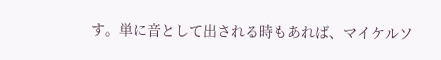す。単に音として出される時もあれば、マイケルソ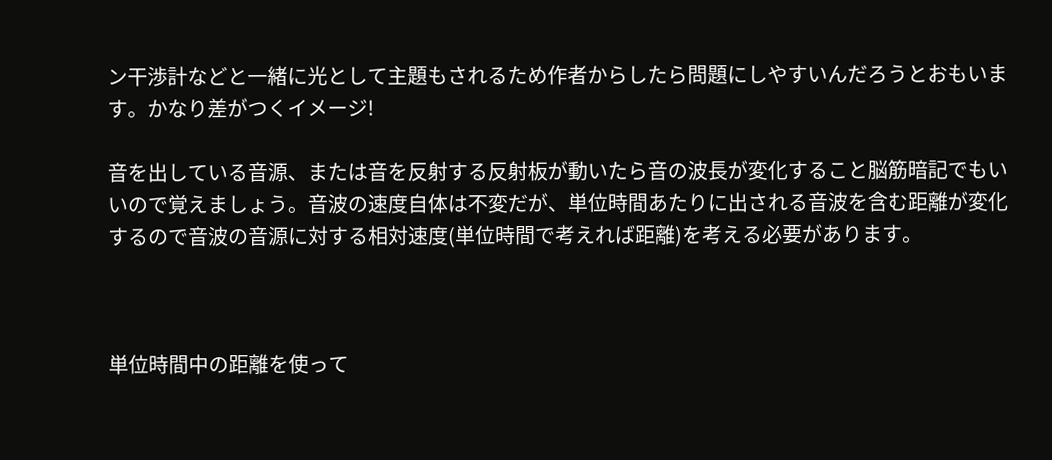ン干渉計などと一緒に光として主題もされるため作者からしたら問題にしやすいんだろうとおもいます。かなり差がつくイメージ!

音を出している音源、または音を反射する反射板が動いたら音の波長が変化すること脳筋暗記でもいいので覚えましょう。音波の速度自体は不変だが、単位時間あたりに出される音波を含む距離が変化するので音波の音源に対する相対速度(単位時間で考えれば距離)を考える必要があります。



単位時間中の距離を使って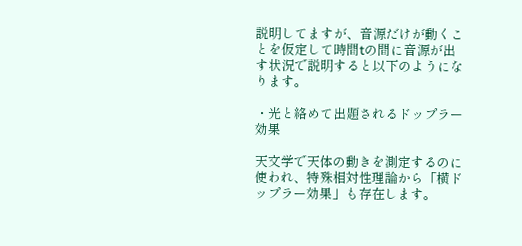説明してますが、音源だけが動くことを仮定して時間tの間に音源が出す状況で説明すると以下のようになります。

・光と絡めて出題されるドップラー効果

天文学で天体の動きを測定するのに使われ、特殊相対性理論から「横ドップラー効果」も存在します。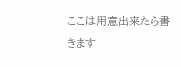ここは用意出来たら書きます